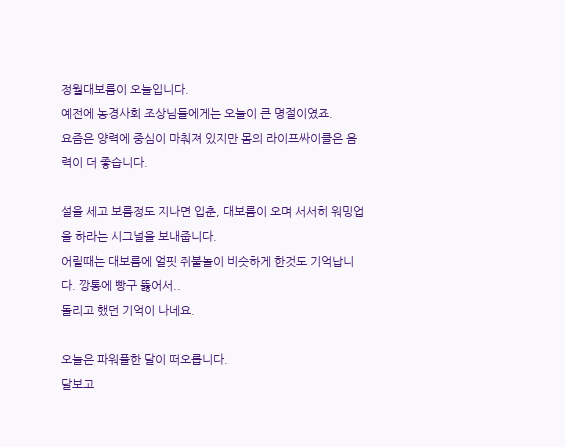정월대보름이 오늘입니다.
예전에 농경사회 조상님들에게는 오늘이 큰 명절이였죠.
요즘은 양력에 중심이 마춰져 있지만 몸의 라이프싸이클은 음력이 더 좋습니다.

설을 세고 보름정도 지나면 입춘, 대보름이 오며 서서히 워밍업을 하라는 시그널을 보내줍니다.
어릴때는 대보름에 얼핏 쥐불놀이 비슷하게 한것도 기억납니다. 깡통에 빵구 뚫어서..
돌리고 했던 기억이 나네요.

오늘은 파워플한 달이 떠오릅니다.
달보고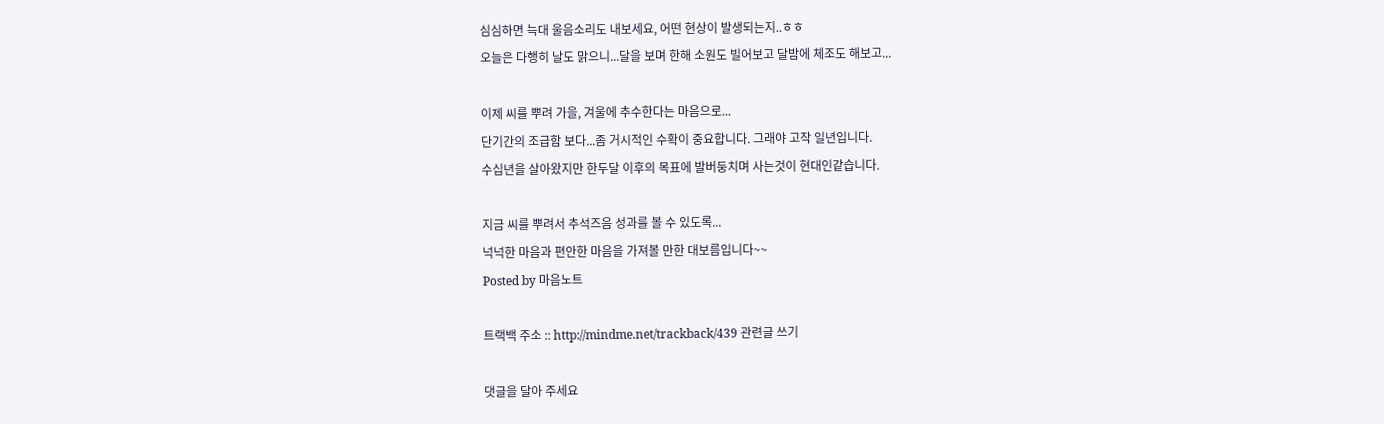심심하면 늑대 울음소리도 내보세요, 어떤 현상이 발생되는지..ㅎㅎ
오늘은 다행히 날도 맑으니...달을 보며 한해 소원도 빌어보고 달밤에 체조도 해보고...

이제 씨를 뿌려 가을, 겨울에 추수한다는 마음으로...
단기간의 조급함 보다...좀 거시적인 수확이 중요합니다. 그래야 고작 일년입니다.
수십년을 살아왔지만 한두달 이후의 목표에 발버둥치며 사는것이 현대인같습니다.

지금 씨를 뿌려서 추석즈음 성과를 볼 수 있도록...
넉넉한 마음과 편안한 마음을 가져볼 만한 대보름입니다~~
Posted by 마음노트

트랙백 주소 :: http://mindme.net/trackback/439 관련글 쓰기

댓글을 달아 주세요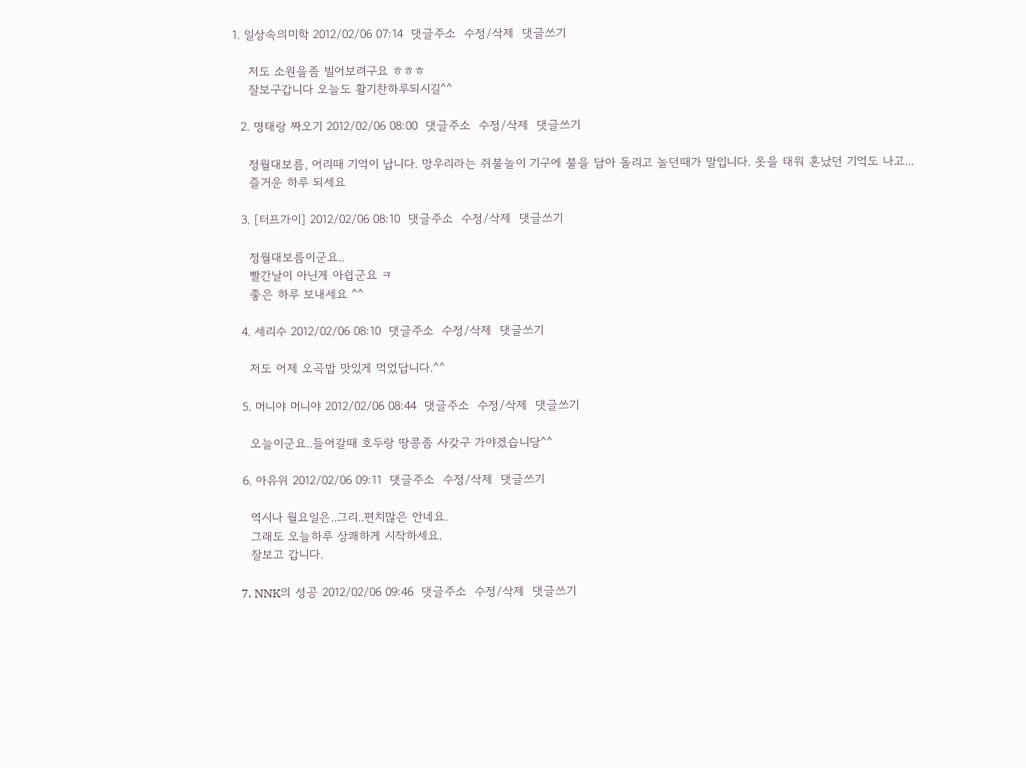1. 일상속의미학 2012/02/06 07:14  댓글주소  수정/삭제  댓글쓰기

    저도 소원을좀 빌어보려구요 ㅎㅎㅎ
    잘보구갑니다 오늘도 활기찬하루되시길^^

  2. 명태랑 짜오기 2012/02/06 08:00  댓글주소  수정/삭제  댓글쓰기

    정월대보름, 어리때 기억이 납니다. 망우리라는 쥐불놀이 기구에 불을 담아 돌리고 놀던때가 말입니다. 옷을 태워 혼났던 기억도 나고...
    즐거운 하루 되세요

  3. [터프가이] 2012/02/06 08:10  댓글주소  수정/삭제  댓글쓰기

    정월대보름이군요..
    빨간날이 아닌게 아쉽군요 ㅋ
    좋은 하루 보내세요 ^^

  4. 세리수 2012/02/06 08:10  댓글주소  수정/삭제  댓글쓰기

    저도 어제 오곡밥 맛있게 먹었답니다.^^

  5. 머니야 머니야 2012/02/06 08:44  댓글주소  수정/삭제  댓글쓰기

    오늘이군요..들어갈때 호두랑 땅콩좀 사갖구 가야겠습니당^^

  6. 아유위 2012/02/06 09:11  댓글주소  수정/삭제  댓글쓰기

    역시나 월요일은..그리..편치많은 안네요.
    그래도 오늘하루 상쾌하게 시작하세요.
    잘보고 갑니다.

  7. NNK의 성공 2012/02/06 09:46  댓글주소  수정/삭제  댓글쓰기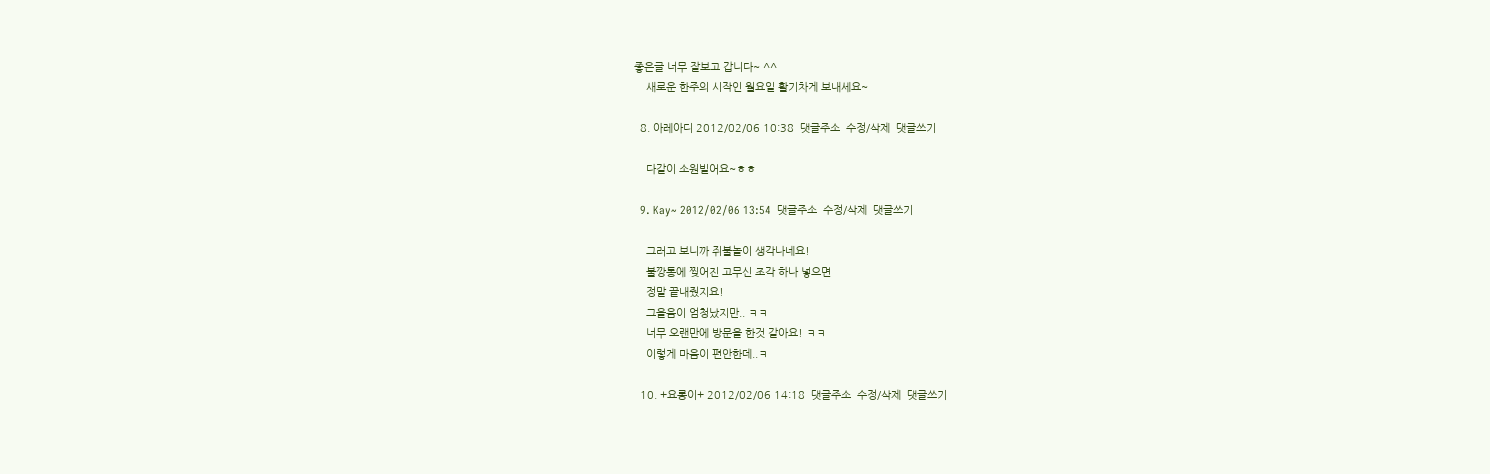좋은글 너무 잘보고 갑니다~ ^^
    새로운 한주의 시작인 월요일 활기차게 보내세요~

  8. 아레아디 2012/02/06 10:38  댓글주소  수정/삭제  댓글쓰기

    다같이 소원빌어요~ㅎㅎ

  9. Kay~ 2012/02/06 13:54  댓글주소  수정/삭제  댓글쓰기

    그러고 보니까 쥐불놀이 생각나네요!
    불깡통에 찢어진 고무신 조각 하나 넣으면
    정말 끝내줬지요!
    그을음이 엄청났지만.. ㅋㅋ
    너무 오랜만에 방문을 한것 같아요! ㅋㅋ
    이렇게 마음이 편안한데..ㅋ

  10. +요롱이+ 2012/02/06 14:18  댓글주소  수정/삭제  댓글쓰기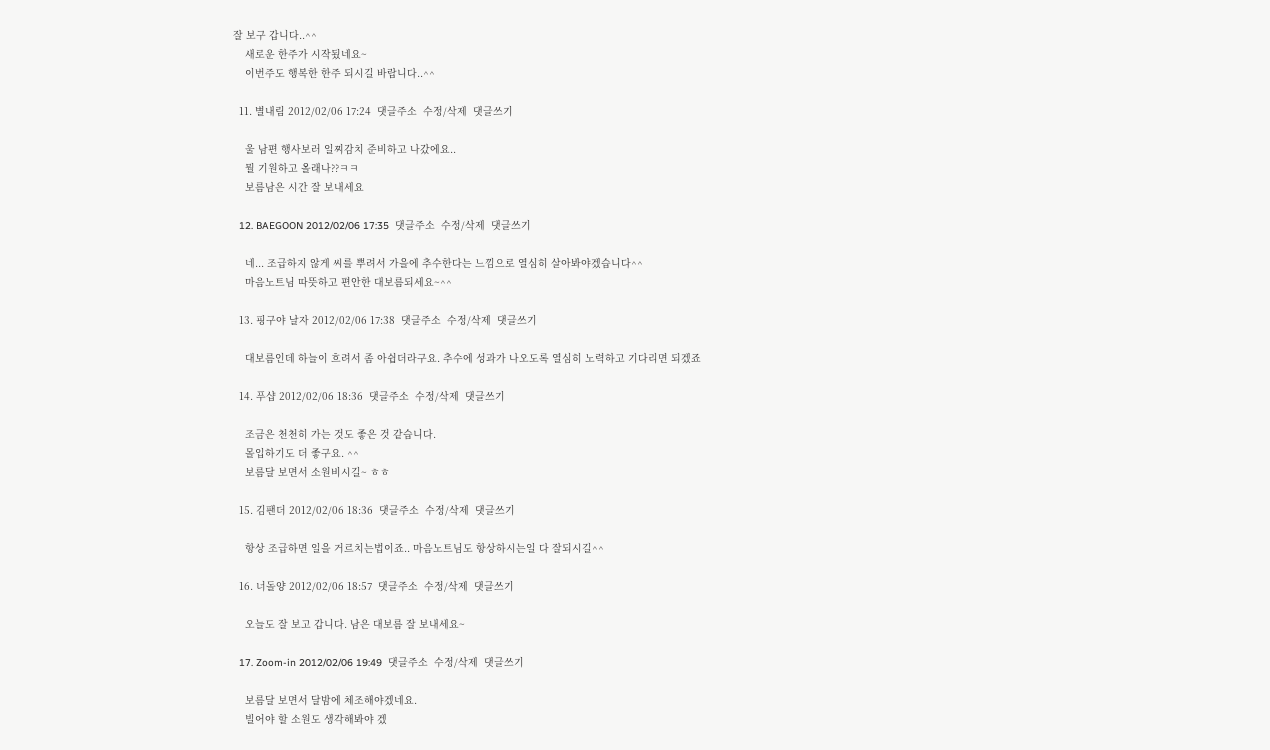잘 보구 갑니다..^^
    새로운 한주가 시작됬네요~
    이번주도 행복한 한주 되시길 바랍니다..^^

  11. 별내림 2012/02/06 17:24  댓글주소  수정/삭제  댓글쓰기

    울 남편 행사보러 일찌감치 준비하고 나갔에요..
    뭘 기원하고 올래나??ㅋㅋ
    보름남은 시간 잘 보내세요

  12. BAEGOON 2012/02/06 17:35  댓글주소  수정/삭제  댓글쓰기

    네... 조급하지 않게 씨를 뿌려서 가을에 추수한다는 느낌으로 열심히 살아봐야겠습니다^^
    마음노트님 따뜻하고 편안한 대보름되세요~^^

  13. 핑구야 날자 2012/02/06 17:38  댓글주소  수정/삭제  댓글쓰기

    대보름인데 하늘이 흐려서 좀 아쉽더라구요. 추수에 성과가 나오도록 열심히 노력하고 기다리면 되겠죠

  14. 푸샵 2012/02/06 18:36  댓글주소  수정/삭제  댓글쓰기

    조금은 천천히 가는 것도 좋은 것 같습니다.
    몰입하기도 더 좋구요. ^^
    보름달 보면서 소원비시길~ ㅎㅎ

  15. 김팬더 2012/02/06 18:36  댓글주소  수정/삭제  댓글쓰기

    항상 조급하면 일을 거르치는법이죠.. 마음노트님도 항상하시는일 다 잘되시길^^

  16. 너돌양 2012/02/06 18:57  댓글주소  수정/삭제  댓글쓰기

    오늘도 잘 보고 갑니다. 남은 대보름 잘 보내세요~

  17. Zoom-in 2012/02/06 19:49  댓글주소  수정/삭제  댓글쓰기

    보름달 보면서 달밤에 체조해야겠네요.
    빌어야 할 소원도 생각해봐야 겠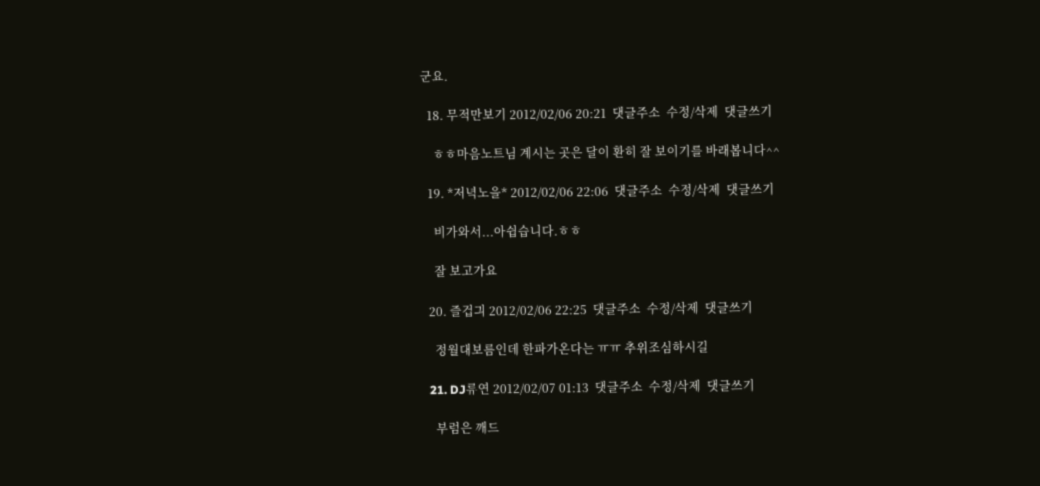군요.

  18. 무적만보기 2012/02/06 20:21  댓글주소  수정/삭제  댓글쓰기

    ㅎㅎ마음노트님 계시는 곳은 달이 환히 잘 보이기를 바래봅니다^^

  19. *저녁노을* 2012/02/06 22:06  댓글주소  수정/삭제  댓글쓰기

    비가와서...아쉽습니다.ㅎㅎ

    잘 보고가요

  20. 즐겁긔 2012/02/06 22:25  댓글주소  수정/삭제  댓글쓰기

    정월대보름인데 한파가온다는 ㅠㅠ 추위조심하시길

  21. DJ류연 2012/02/07 01:13  댓글주소  수정/삭제  댓글쓰기

    부럼은 깨드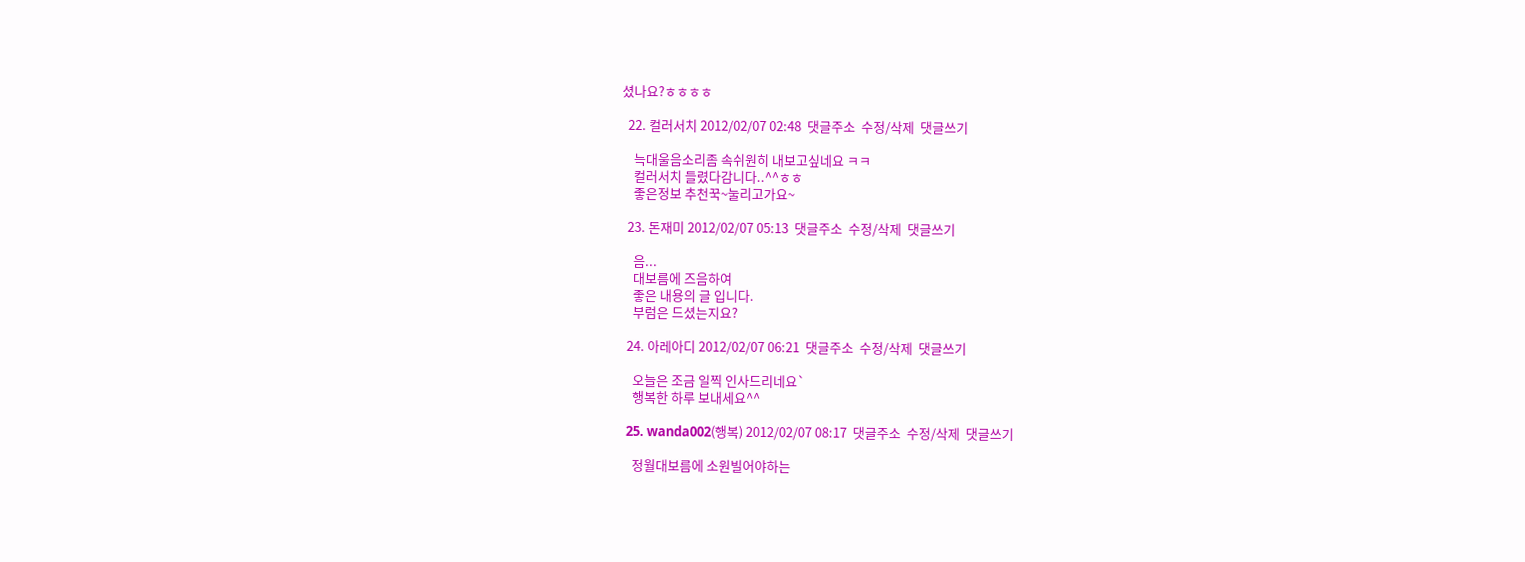셨나요?ㅎㅎㅎㅎ

  22. 컬러서치 2012/02/07 02:48  댓글주소  수정/삭제  댓글쓰기

    늑대울음소리좀 속쉬원히 내보고싶네요 ㅋㅋ
    컬러서치 들렸다감니다..^^ㅎㅎ
    좋은정보 추천꾹~눌리고가요~

  23. 돈재미 2012/02/07 05:13  댓글주소  수정/삭제  댓글쓰기

    음...
    대보름에 즈음하여
    좋은 내용의 글 입니다.
    부럼은 드셨는지요?

  24. 아레아디 2012/02/07 06:21  댓글주소  수정/삭제  댓글쓰기

    오늘은 조금 일찍 인사드리네요`
    행복한 하루 보내세요^^

  25. wanda002(행복) 2012/02/07 08:17  댓글주소  수정/삭제  댓글쓰기

    정월대보름에 소원빌어야하는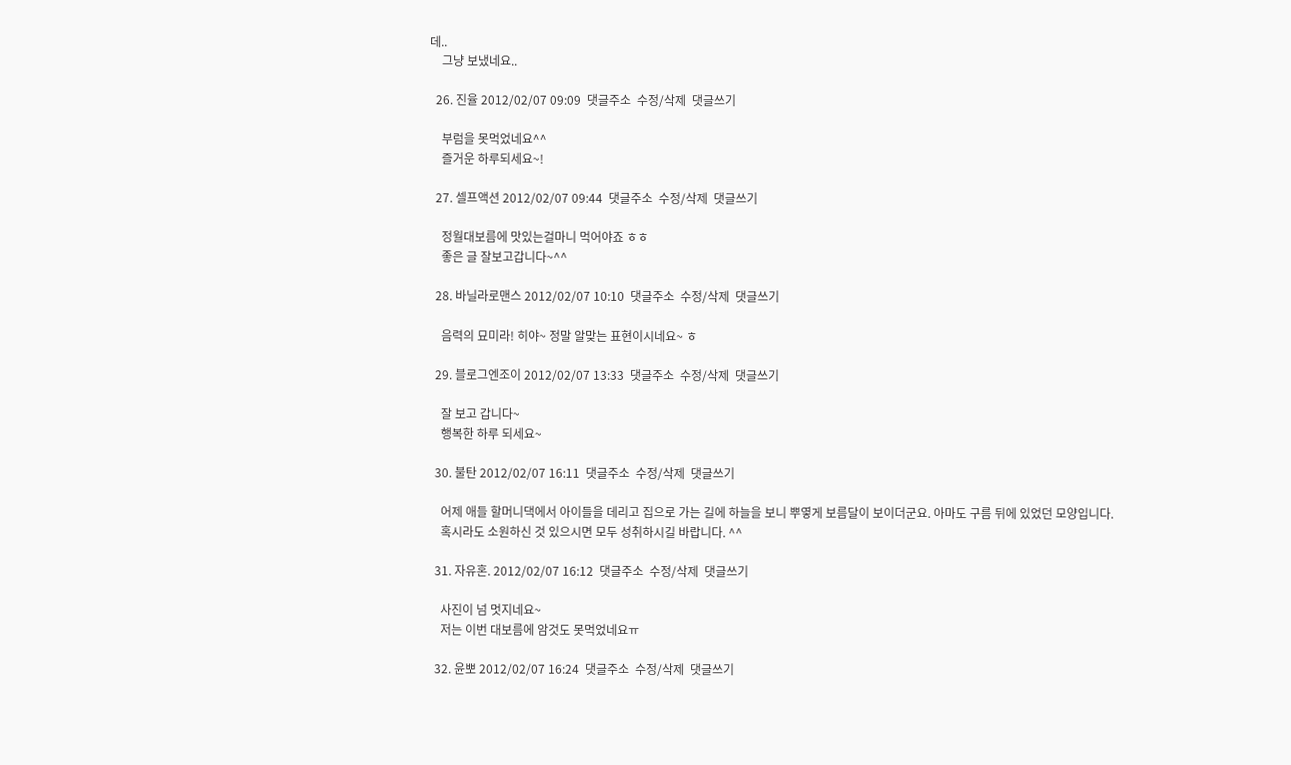데..
    그냥 보냈네요..

  26. 진율 2012/02/07 09:09  댓글주소  수정/삭제  댓글쓰기

    부럼을 못먹었네요^^
    즐거운 하루되세요~!

  27. 셀프액션 2012/02/07 09:44  댓글주소  수정/삭제  댓글쓰기

    정월대보름에 맛있는걸마니 먹어야죠 ㅎㅎ
    좋은 글 잘보고갑니다~^^

  28. 바닐라로맨스 2012/02/07 10:10  댓글주소  수정/삭제  댓글쓰기

    음력의 묘미라! 히야~ 정말 알맞는 표현이시네요~ ㅎ

  29. 블로그엔조이 2012/02/07 13:33  댓글주소  수정/삭제  댓글쓰기

    잘 보고 갑니다~
    행복한 하루 되세요~

  30. 불탄 2012/02/07 16:11  댓글주소  수정/삭제  댓글쓰기

    어제 애들 할머니댁에서 아이들을 데리고 집으로 가는 길에 하늘을 보니 뿌옇게 보름달이 보이더군요. 아마도 구름 뒤에 있었던 모양입니다.
    혹시라도 소원하신 것 있으시면 모두 성취하시길 바랍니다. ^^

  31. 자유혼. 2012/02/07 16:12  댓글주소  수정/삭제  댓글쓰기

    사진이 넘 멋지네요~
    저는 이번 대보름에 암것도 못먹었네요ㅠ

  32. 윤뽀 2012/02/07 16:24  댓글주소  수정/삭제  댓글쓰기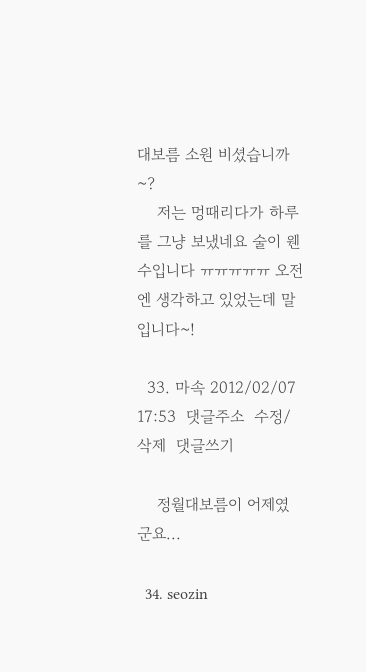대보름 소원 비셨습니까~?
    저는 멍때리다가 하루를 그냥 보냈네요 술이 웬수입니다 ㅠㅠㅠㅠㅠ 오전엔 생각하고 있었는데 말입니다~!

  33. 마속 2012/02/07 17:53  댓글주소  수정/삭제  댓글쓰기

    정월대보름이 어제였군요...

  34. seozin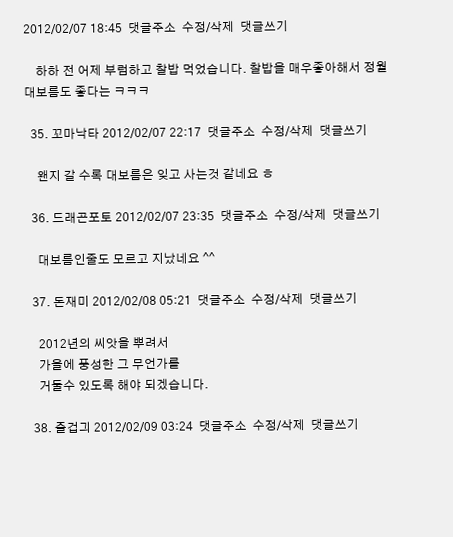2012/02/07 18:45  댓글주소  수정/삭제  댓글쓰기

    하하 전 어제 부럼하고 찰밥 먹었습니다. 찰밥을 매우좋아해서 정월대보름도 좋다는 ㅋㅋㅋ

  35. 꼬마낙타 2012/02/07 22:17  댓글주소  수정/삭제  댓글쓰기

    왠지 갈 수록 대보름은 잊고 사는것 같네요 ㅎ

  36. 드래곤포토 2012/02/07 23:35  댓글주소  수정/삭제  댓글쓰기

    대보름인줄도 모르고 지났네요 ^^

  37. 돈재미 2012/02/08 05:21  댓글주소  수정/삭제  댓글쓰기

    2012년의 씨앗을 뿌려서
    가을에 풍성한 그 무언가를
    거둘수 있도록 해야 되겠습니다.

  38. 즐겁긔 2012/02/09 03:24  댓글주소  수정/삭제  댓글쓰기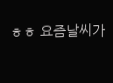ㅎㅎ 요즘날씨가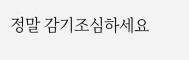정말 감기조심하세요